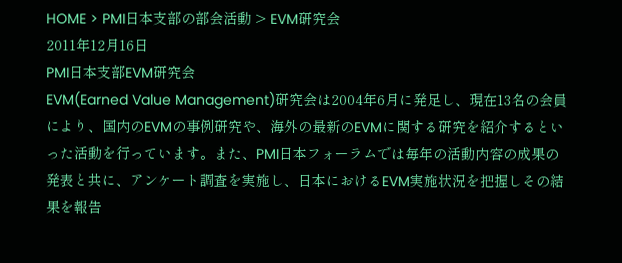HOME > PMI日本支部の部会活動 > EVM研究会
2011年12月16日
PMI日本支部EVM研究会
EVM(Earned Value Management)研究会は2004年6月に発足し、現在13名の会員により、国内のEVMの事例研究や、海外の最新のEVMに関する研究を紹介するといった活動を行っています。また、PMI日本フォーラムでは毎年の活動内容の成果の発表と共に、アンケート調査を実施し、日本におけるEVM実施状況を把握しその結果を報告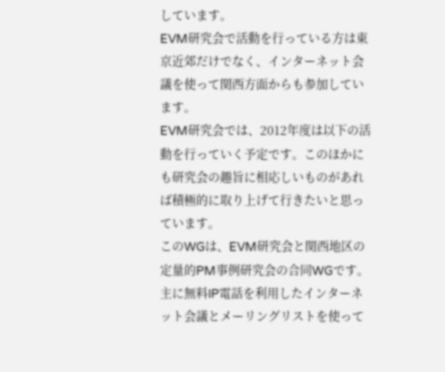しています。
EVM研究会で活動を行っている方は東京近郊だけでなく、インターネット会議を使って関西方面からも参加しています。
EVM研究会では、2012年度は以下の活動を行っていく予定です。このほかにも研究会の趣旨に相応しいものがあれば積極的に取り上げて行きたいと思っています。
このWGは、EVM研究会と関西地区の定量的PM事例研究会の合同WGです。主に無料IP電話を利用したインターネット会議とメーリングリストを使って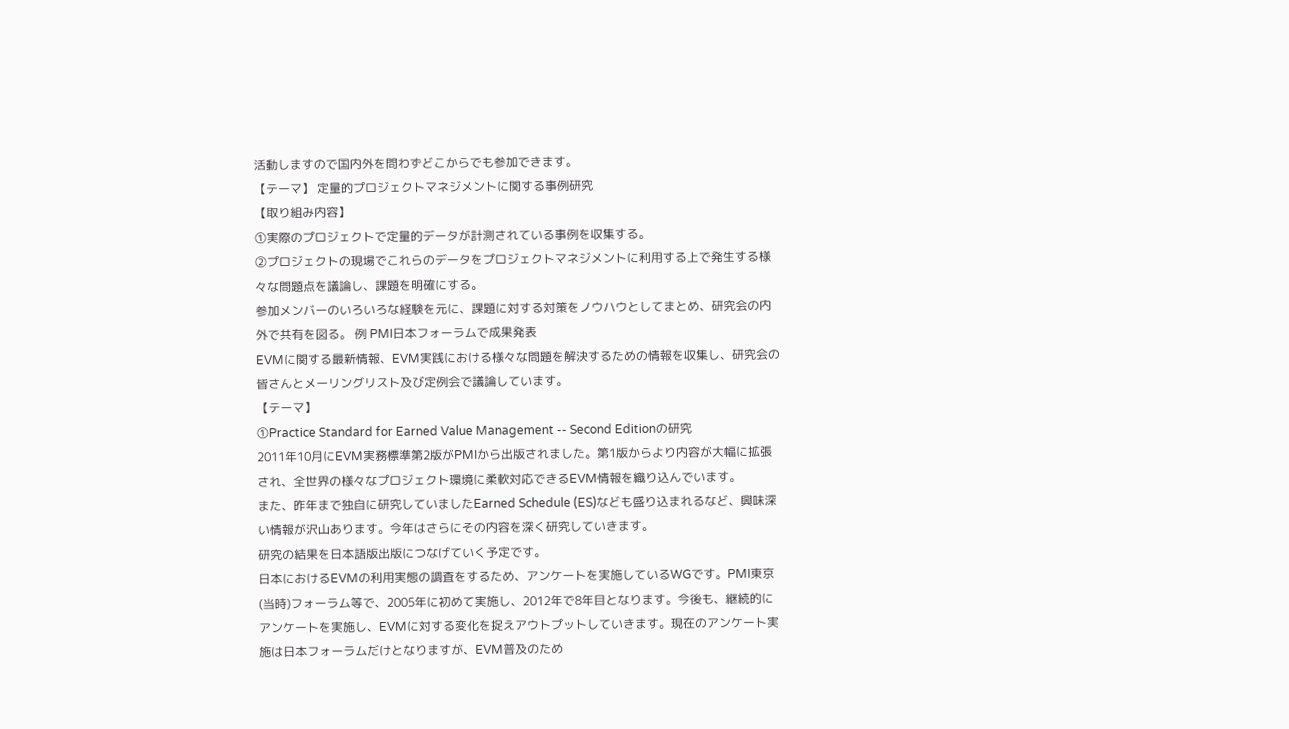活動しますので国内外を問わずどこからでも参加できます。
【テーマ】 定量的プロジェクトマネジメントに関する事例研究
【取り組み内容】
①実際のプロジェクトで定量的データが計測されている事例を収集する。
②プロジェクトの現場でこれらのデータをプロジェクトマネジメントに利用する上で発生する様々な問題点を議論し、課題を明確にする。
参加メンバーのいろいろな経験を元に、課題に対する対策をノウハウとしてまとめ、研究会の内外で共有を図る。 例 PMI日本フォーラムで成果発表
EVMに関する最新情報、EVM実践における様々な問題を解決するための情報を収集し、研究会の皆さんとメーリングリスト及び定例会で議論しています。
【テーマ】
①Practice Standard for Earned Value Management -- Second Editionの研究
2011年10月にEVM実務標準第2版がPMIから出版されました。第1版からより内容が大幅に拡張され、全世界の様々なプロジェクト環境に柔軟対応できるEVM情報を織り込んでいます。
また、昨年まで独自に研究していましたEarned Schedule (ES)なども盛り込まれるなど、興味深い情報が沢山あります。今年はさらにその内容を深く研究していきます。
研究の結果を日本語版出版につなげていく予定です。
日本におけるEVMの利用実態の調査をするため、アンケートを実施しているWGです。PMI東京(当時)フォーラム等で、2005年に初めて実施し、2012年で8年目となります。今後も、継続的にアンケートを実施し、EVMに対する変化を捉えアウトプットしていきます。現在のアンケート実施は日本フォーラムだけとなりますが、EVM普及のため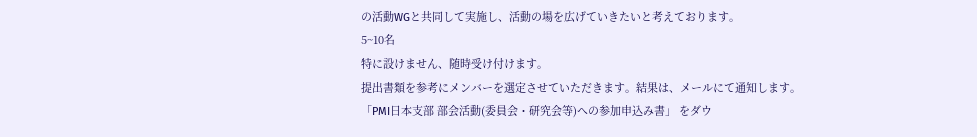の活動WGと共同して実施し、活動の場を広げていきたいと考えております。
5~10名
特に設けません、随時受け付けます。
提出書類を参考にメンバーを選定させていただきます。結果は、メールにて通知します。
「PMI日本支部 部会活動(委員会・研究会等)への参加申込み書」 をダウ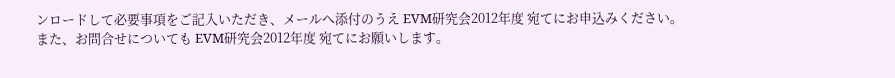ンロードして必要事項をご記入いただき、メールへ添付のうえ EVM研究会2012年度 宛てにお申込みください。
また、お問合せについても EVM研究会2012年度 宛てにお願いします。